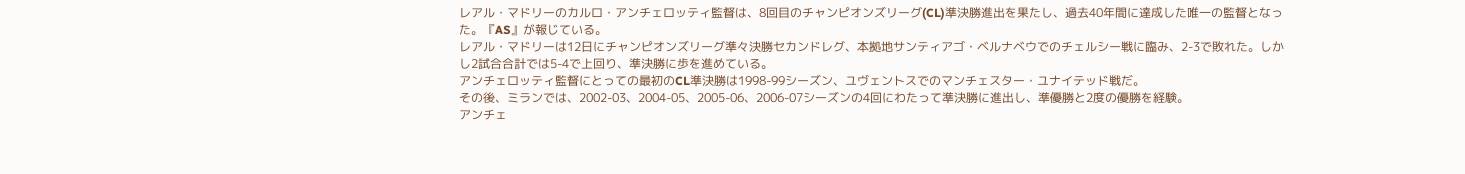レアル・マドリーのカルロ・アンチェロッティ監督は、8回目のチャンピオンズリーグ(CL)準決勝進出を果たし、過去40年間に達成した唯一の監督となった。『AS』が報じている。
レアル・マドリーは12日にチャンピオンズリーグ準々決勝セカンドレグ、本拠地サンティアゴ・ベルナベウでのチェルシー戦に臨み、2-3で敗れた。しかし2試合合計では5-4で上回り、準決勝に歩を進めている。
アンチェロッティ監督にとっての最初のCL準決勝は1998-99シーズン、ユヴェントスでのマンチェスター・ユナイテッド戦だ。
その後、ミランでは、2002-03、2004-05、2005-06、2006-07シーズンの4回にわたって準決勝に進出し、準優勝と2度の優勝を経験。
アンチェ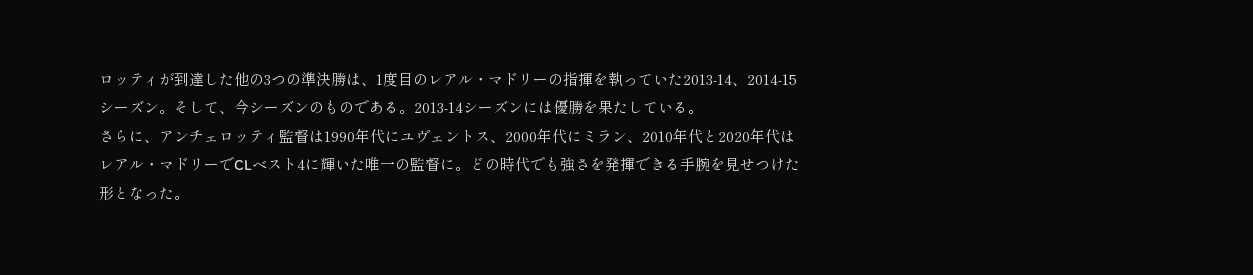ロッティが到達した他の3つの準決勝は、1度目のレアル・マドリーの指揮を執っていた2013-14、2014-15シーズン。そして、今シーズンのものである。2013-14シーズンには優勝を果たしている。
さらに、アンチェロッティ監督は1990年代にユヴェントス、2000年代にミラン、2010年代と2020年代はレアル・マドリーでCLベスト4に輝いた唯一の監督に。どの時代でも強さを発揮できる手腕を見せつけた形となった。